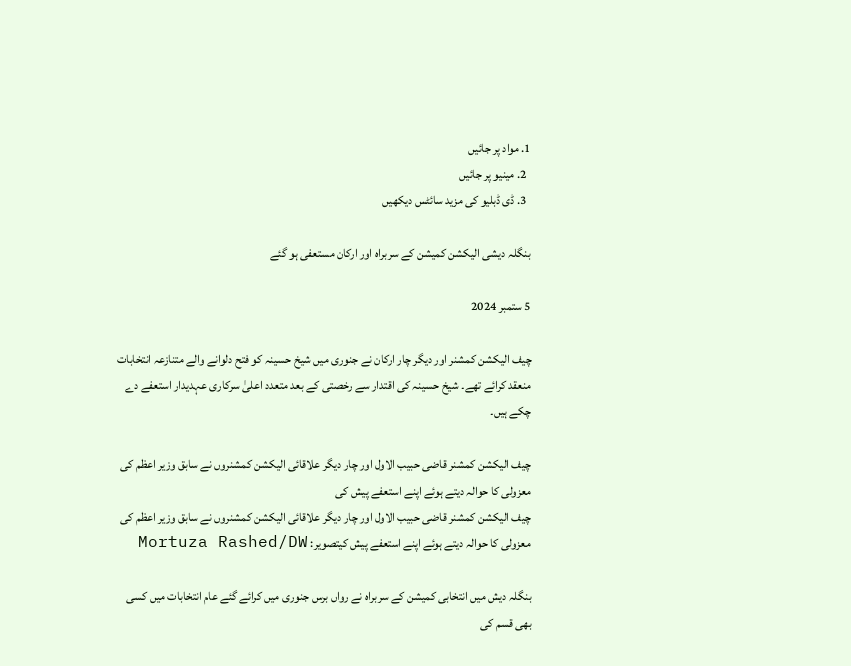1. مواد پر جائیں
  2. مینیو پر جائیں
  3. ڈی ڈبلیو کی مزید سائٹس دیکھیں

بنگلہ دیشی الیکشن کمیشن کے سربراہ اور ارکان مستعفی ہو گئے

5 ستمبر 2024

چیف الیکشن کمشنر اور دیگر چار ارکان نے جنوری میں شیخ حسینہ کو فتح دلوانے والے متنازعہ انتخابات منعقد کرائے تھے۔ شیخ حسینہ کی اقتدار سے رخصتی کے بعد متعدد اعلیٰ سرکاری عہدیدار استعفے دے چکے ہیں۔

چیف الیکشن کمشنر قاضی حبیب الاول اور چار دیگر علاقائی الیکشن کمشنروں نے سابق وزیر اعظم کی معزولی کا حوالہ دیتے ہوئے اپنے استعفے پیش کی
چیف الیکشن کمشنر قاضی حبیب الاول اور چار دیگر علاقائی الیکشن کمشنروں نے سابق وزیر اعظم کی معزولی کا حوالہ دیتے ہوئے اپنے استعفے پیش کیتصویر: Mortuza Rashed/DW

بنگلہ دیش میں انتخابی کمیشن کے سربراہ نے رواں برس جنوری میں کرائے گئے عام انتخابات میں کسی بھی قسم کی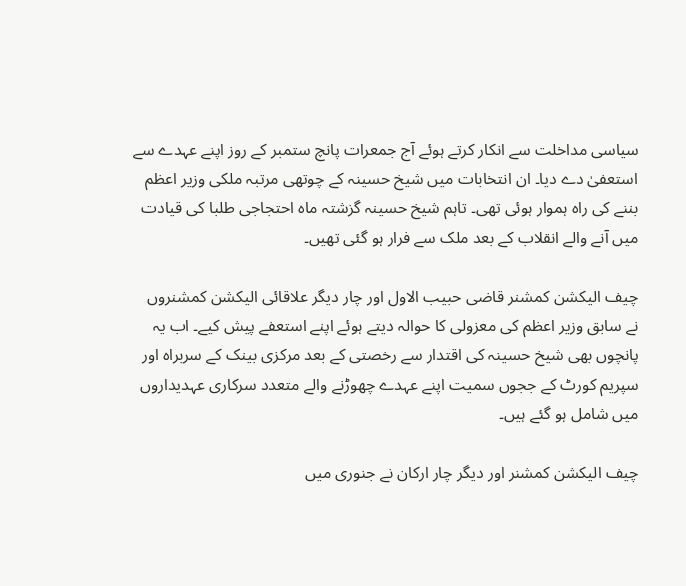سیاسی مداخلت سے انکار کرتے ہوئے آج جمعرات پانچ ستمبر کے روز اپنے عہدے سے استعفیٰ دے دیا۔ ان انتخابات میں شیخ حسینہ کے چوتھی مرتبہ ملکی وزیر اعظم بننے کی راہ ہموار ہوئی تھی۔ تاہم شیخ حسینہ گزشتہ ماہ احتجاجی طلبا کی قیادت میں آنے والے انقلاب کے بعد ملک سے فرار ہو گئی تھیں۔

چیف الیکشن کمشنر قاضی حبیب الاول اور چار دیگر علاقائی الیکشن کمشنروں نے سابق وزیر اعظم کی معزولی کا حوالہ دیتے ہوئے اپنے استعفے پیش کیے۔ اب یہ پانچوں بھی شیخ حسینہ کی اقتدار سے رخصتی کے بعد مرکزی بینک کے سربراہ اور سپریم کورٹ کے ججوں سمیت اپنے عہدے چھوڑنے والے متعدد سرکاری عہدیداروں میں شامل ہو گئے ہیں۔

چیف الیکشن کمشنر اور دیگر چار ارکان نے جنوری میں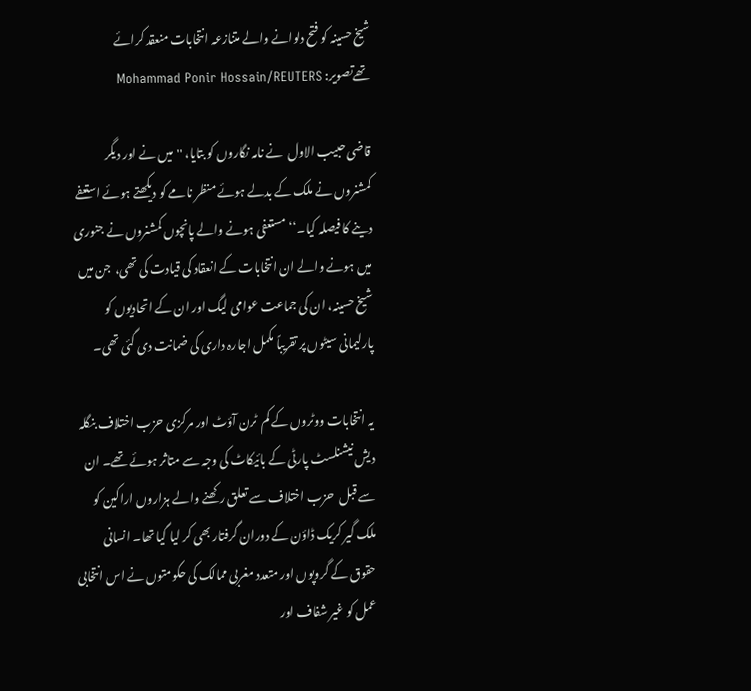شیخ حسینہ کو فتح دلوانے والے متنازعہ انتخابات منعقد کرائے تھےتصویر: Mohammad Ponir Hossain/REUTERS

قاضی حبیب الاول  نے نامہ نگاروں کو بتایا، ''میں نے اور دیگر کمشنروں نے ملک کے بدلے ہوئے منظر نامے کو دیکھتے ہوئے استعفے دینے کا فیصلہ کیا۔‘‘ مستعفی ہونے والے پانچوں کمشنروں نے جنوری میں ہونے والے ان انتخابات کے انعقاد کی قیادت کی تھی،  جن میں شیخ حسینہ، ان کی جماعت عوامی لیگ اور ان کے اتحادیوں کو پارلیمانی سیٹوں پر تقریباً مکمل اجارہ داری کی ضمانت دی گئی تھی۔

یہ انتخابات ووٹروں کے کم  ٹرن آؤٹ اور مرکزی حزب اختلاف بنگلہ دیش نیشنلسٹ پارٹی کے بائیکاٹ کی وجہ سے متاثر ہوئے تھے۔ ان سے قبل  حزب اختلاف سے تعلق رکھنے والے ہزاروں اراکین کو ملک گیر کریک ڈاؤن کے دوران گرفتار بھی کر لیا گیا تھا۔ انسانی حقوق کے گروپوں اور متعدد مغربی ممالک کی حکومتوں نے اس انتخابی عمل کو غیر شفاف اور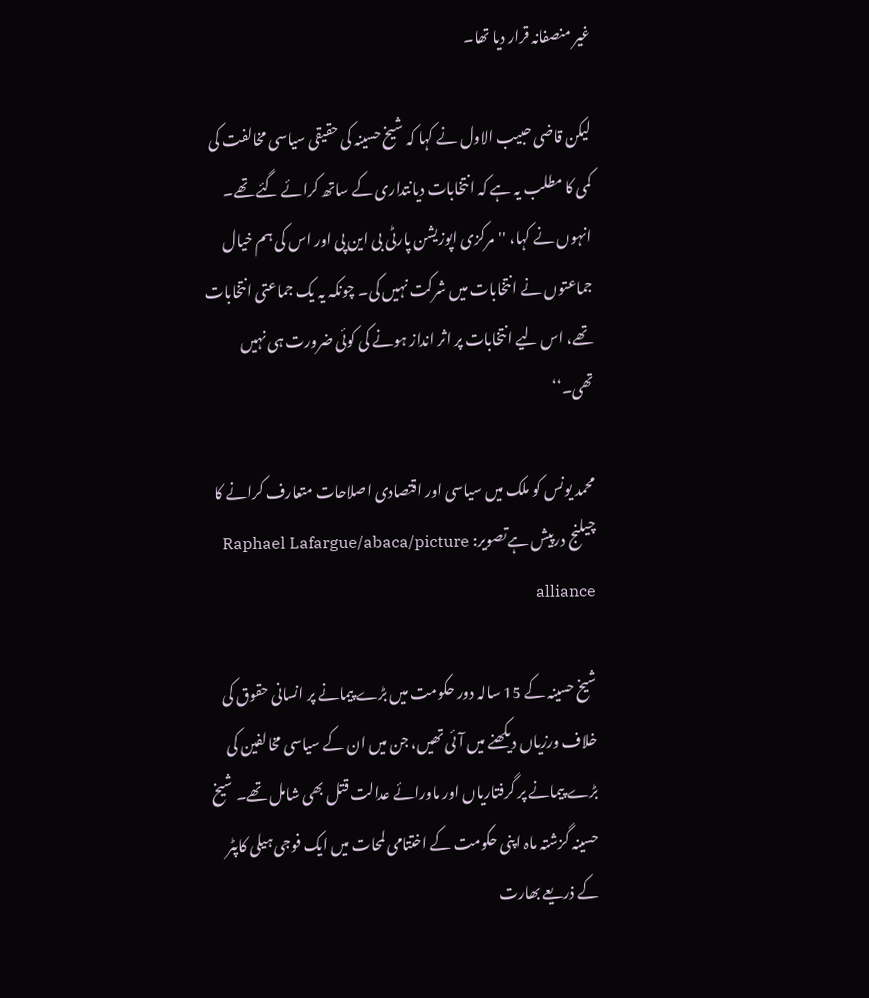غیر منصفانہ قرار دیا تھا۔

لیکن قاضی حبیب الاول نے کہا کہ شیخ حسینہ کی حقیقی سیاسی مخالفت کی کمی کا مطلب یہ ہے کہ انتخابات دیانتداری کے ساتھ کرائے گئے تھے۔ انہوں نے کہا، ''مرکزی اپوزیشن پارٹی بی این پی اور اس کی ہم خیال جماعتوں نے انتخابات میں شرکت نہیں کی۔ چونکہ یہ یک جماعتی انتخابات تھے، اس لیے انتخابات پر اثر انداز ہونے کی کوئی ضرورت ہی نہیں تھی۔‘‘

محمد یونس کو ملک میں سیاسی اور اقتصادی اصلاحات متعارف کرانے کا چیلنج درپیش ہےتصویر: Raphael Lafargue/abaca/picture alliance

شیخ حسینہ کے 15 سالہ دور حکومت میں بڑے پیمانے پر انسانی حقوق کی خلاف ورزیاں دیکھنے میں آئی تھیں، جن میں ان کے سیاسی مخالفین کی بڑے پیمانے پر گرفتاریاں اور ماورائے عدالت قتل بھی شامل تھے۔ شیخ حسینہ گزشتہ ماہ اپنی حکومت کے اختتامی لمحات میں ایک فوجی ہیلی کاپٹر کے ذریعے بھارت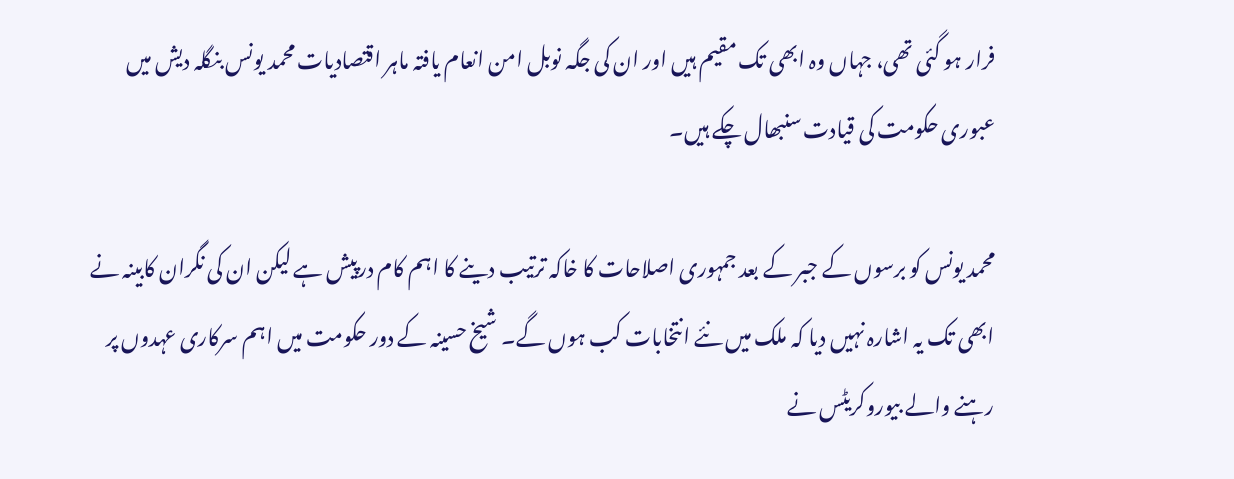فرار ہو گئی تھی، جہاں وہ ابھی تک مقیم ہیں اور ان کی جگہ نوبل امن انعام یافتہ ماہر اقتصادیات محمد یونس بنگلہ دیش میں عبوری حکومت کی قیادت سنبھال چکے ہیں۔

محمد یونس کو برسوں کے جبر کے بعد جمہوری اصلاحات کا خاکہ ترتیب دینے کا اہم کام درپیش ہے لیکن ان کی نگران کابینہ نے ابھی تک یہ اشارہ نہیں دیا کہ ملک میں نئے انتخابات کب ہوں گے۔ شیخ حسینہ کے دور حکومت میں اہم سرکاری عہدوں پر رہنے والے بیوروکریٹس نے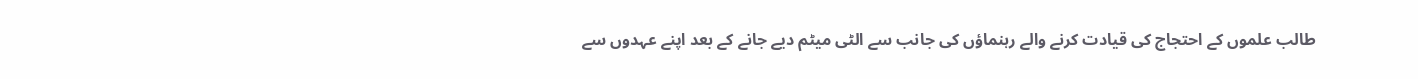طالب علموں کے احتجاج کی قیادت کرنے والے رہنماؤں کی جانب سے الٹی میٹم دیے جانے کے بعد اپنے عہدوں سے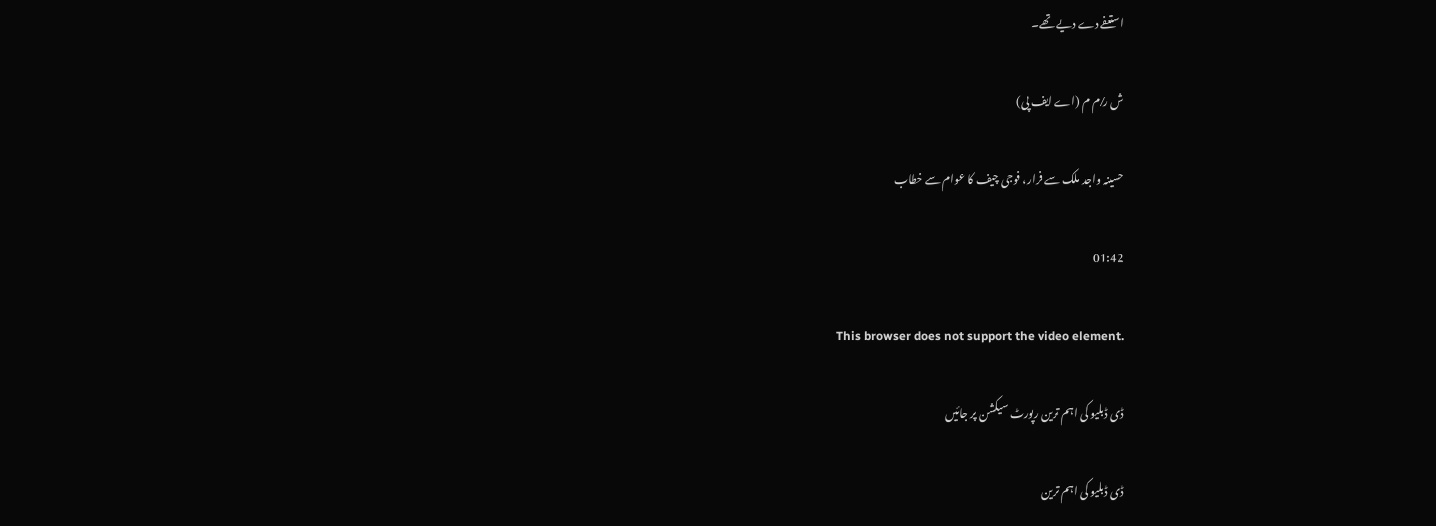استعفے دے دیے تھے۔

ش ر⁄ م م (اے ایف پی)

حسينہ واجد ملک سے فرار، فوجی چيف کا عوام سے خطاب

01:42

This browser does not support the video element.

ڈی ڈبلیو کی اہم ترین رپورٹ سیکشن پر جائیں

ڈی ڈبلیو کی اہم ترین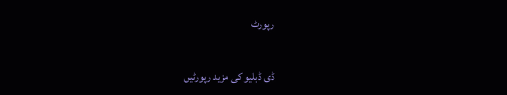رپورٹ

ڈی ڈبلیو کی مزید رپورٹیں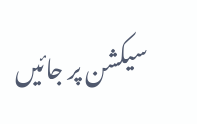سیکشن پر جائیں